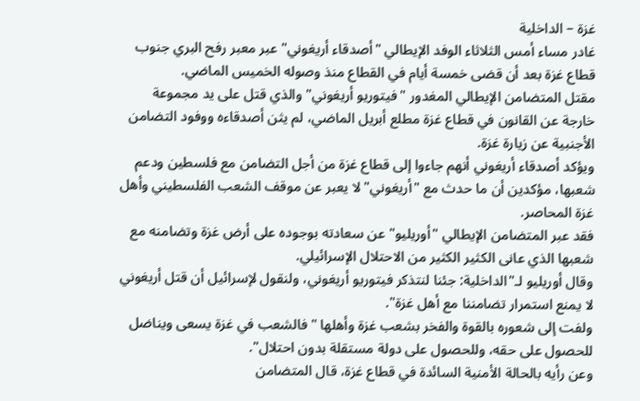غزة – الداخلية
غادر مساء أمس الثلاثاء الوفد الإيطالي "أصدقاء أريغوني" عبر معبر رفح البري جنوب قطاع غزة بعد أن قضى خمسة أيام في القطاع منذ وصوله الخميس الماضي.
مقتل المتضامن الإيطالي المغدور "فيتوريو أريغوني" والذي قتل على يد مجموعة خارجة عن القانون في قطاع غزة مطلع أبريل الماضي، لم يثن أصدقاءه ووفود التضامن الأجنبية عن زيارة غزة.
ويؤكد أصدقاء أريغوني أنهم جاءوا إلى قطاع غزة من أجل التضامن مع فلسطين ودعم شعبها، مؤكدين أن ما حدث مع "أريغوني" لا يعبر عن موقف الشعب الفلسطيني وأهل غزة المحاصر.
فقد عبر المتضامن الإيطالي "أوريليو" عن سعادته بوجوده على أرض غزة وتضامنه مع شعبها الذي عانى الكثير الكثير من الاحتلال الإسرائيلي.
وقال أوريليو لـ"الداخلية: جئنا لنتذكر فيتوريو أريغوني، ولنقول لإسرائيل أن قتل أريغوني لا يمنع استمرار تضامننا مع أهل غزة".
ولفت إلى شعوره بالقوة والفخر بشعب غزة وأهلها "فالشعب في غزة يسعى ويناضل للحصول على حقه، وللحصول على دولة مستقلة بدون احتلال".
وعن رأيه بالحالة الأمنية السائدة في قطاع غزة، قال المتضامن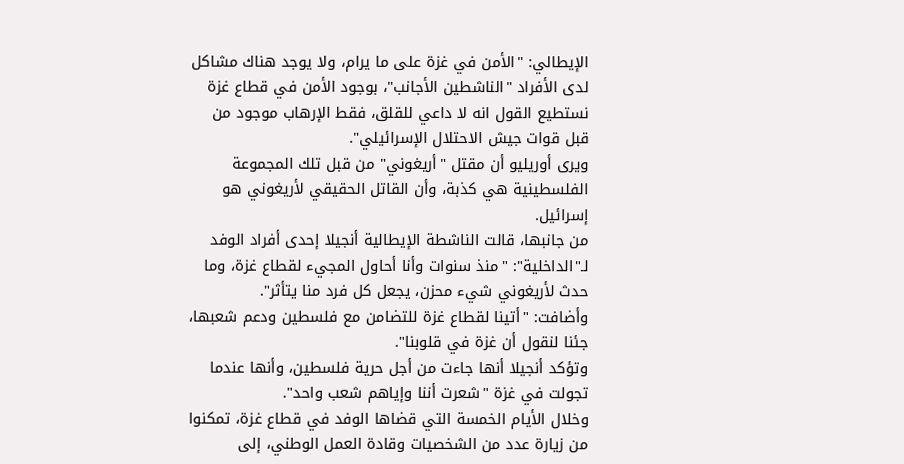الإيطالي: "الأمن في غزة على ما يرام، ولا يوجد هناك مشاكل لدى الأفراد "الناشطين الأجانب"، بوجود الأمن في قطاع غزة نستطيع القول انه لا داعي للقلق، فقط الإرهاب موجود من قبل قوات جيش الاحتلال الإسرائيلي".
ويرى أوريليو أن مقتل "أريغوني" من قبل تلك المجموعة الفلسطينية هي كذبة، وأن القاتل الحقيقي لأريغوني هو إسرائيل.
من جانبها، قالت الناشطة الإيطالية أنجيلا إحدى أفراد الوفد لـ"الداخلية": "منذ سنوات وأنا أحاول المجيء لقطاع غزة، وما حدث لأريغوني شيء محزن، يجعل كل فرد منا يتأثر".
وأضافت: "أتينا لقطاع غزة للتضامن مع فلسطين ودعم شعبها، جئنا لنقول أن غزة في قلوبنا".
وتؤكد أنجيلا أنها جاءت من أجل حرية فلسطين، وأنها عندما تجولت في غزة "شعرت أننا وإياهم شعب واحد".
وخلال الأيام الخمسة التي قضاها الوفد في قطاع غزة، تمكنوا من زيارة عدد من الشخصيات وقادة العمل الوطني، إلى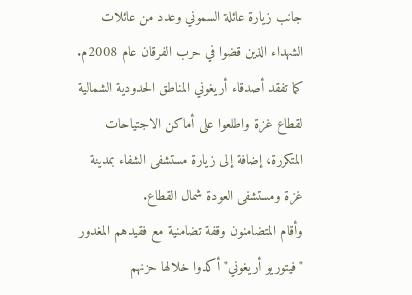جانب زيارة عائلة السموني وعدد من عائلات الشهداء الذين قضوا في حرب الفرقان عام 2008م.
كما تفقد أصدقاء أريغوني المناطق الحدودية الشمالية لقطاع غزة واطلعوا على أماكن الاجتياحات المتكررة، إضافة إلى زيارة مستشفى الشفاء بمدينة غزة ومستشفى العودة شمال القطاع.
وأقام المتضامنون وقفة تضامنية مع فقيدهم المغدور "فيتوريو أريغوني" أكدوا خلالها حزنهم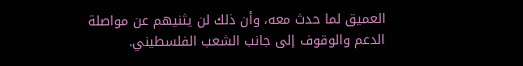العميق لما حدث معه، وأن ذلك لن يثنيهم عن مواصلة الدعم والوقوف إلى جانب الشعب الفلسطيني.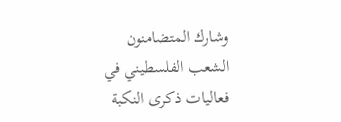وشارك المتضامنون الشعب الفلسطيني في فعاليات ذكرى النكبة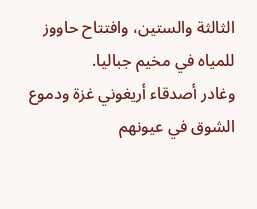الثالثة والستين، وافتتاح حاووز للمياه في مخيم جباليا.
وغادر أصدقاء أريغوني غزة ودموع الشوق في عيونهم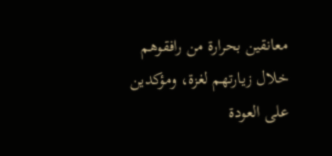معانقين بحرارة من رافقوهم خلال زيارتهم لغزة، ومؤكدين على العودة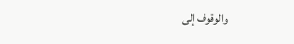والوقوف إلى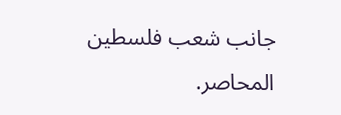جانب شعب فلسطين المحاصر.